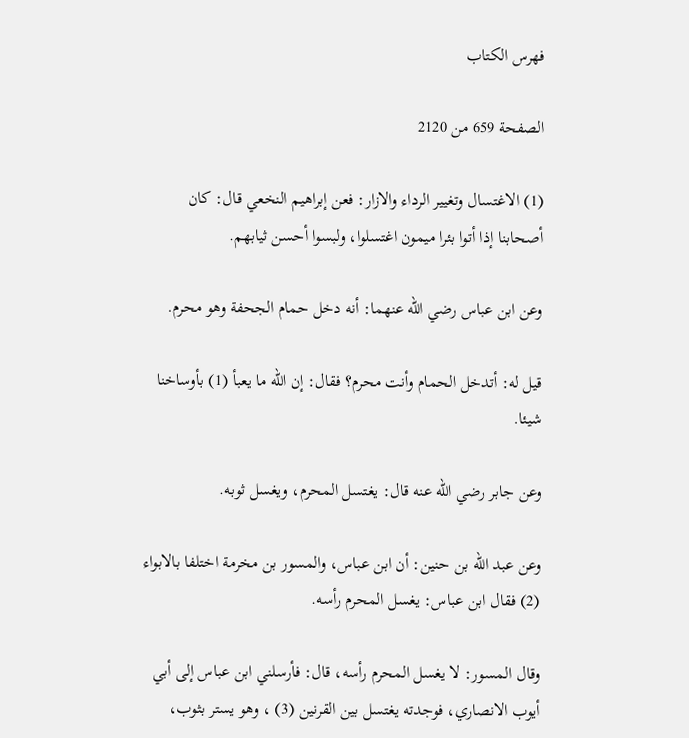فهرس الكتاب

الصفحة 659 من 2120

(1) الاغتسال وتغيير الرداء والازار: فعن إبراهيم النخعي قال: كان أصحابنا إذا أتوا بئرا ميمون اغتسلوا، ولبسوا أحسن ثيابهم.

وعن ابن عباس رضي الله عنهما: أنه دخل حمام الجحفة وهو محرم.

قيل له: أتدخل الحمام وأنت محرم؟ فقال: إن الله ما يعبأ (1) بأوساخنا شيئا.

وعن جابر رضي الله عنه قال: يغتسل المحرم، ويغسل ثوبه.

وعن عبد الله بن حنين: أن ابن عباس، والمسور بن مخرمة اختلفا بالابواء (2) فقال ابن عباس: يغسل المحرم رأسه.

وقال المسور: لا يغسل المحرم رأسه، قال: فأرسلني ابن عباس إلى أبي أيوب الانصاري، فوجدته يغتسل بين القرنين (3) ، وهو يستر بثوب،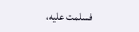فسلمت عليه،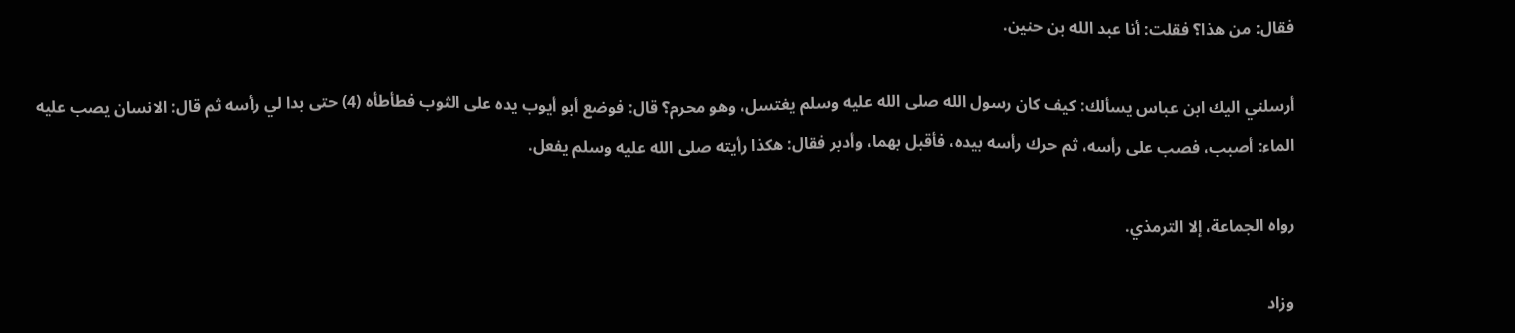فقال: من هذا؟ فقلت: أنا عبد الله بن حنين.

أرسلني اليك ابن عباس يسألك: كيف كان رسول الله صلى الله عليه وسلم يغتسل، وهو محرم؟ قال: فوضع أبو أيوب يده على الثوب فطأطأه (4) حتى بدا لي رأسه ثم قال: الانسان يصب عليه الماء: أصبب، فصب على رأسه، ثم حرك رأسه بيده، فأقبل بهما، وأدبر فقال: هكذا رأيته صلى الله عليه وسلم يفعل.

رواه الجماعة، إلا الترمذي.

وزاد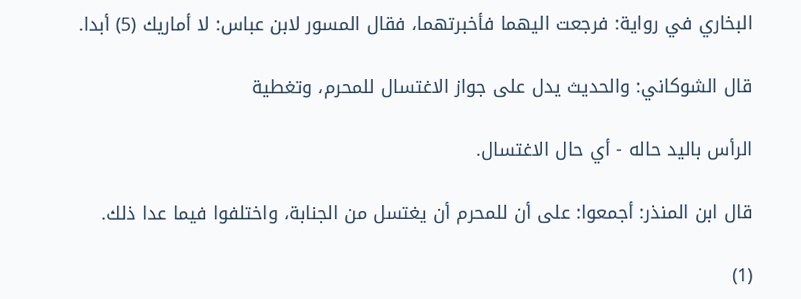البخاري في رواية: فرجعت اليهما فأخبرتهما، فقال المسور لابن عباس: لا أماريك (5) أبدا.

قال الشوكاني: والحديث يدل على جواز الاغتسال للمحرم، وتغطية

الرأس باليد حاله - أي حال الاغتسال.

قال ابن المنذر: أجمعوا: على أن للمحرم أن يغتسل من الجنابة، واختلفوا فيما عدا ذلك.

(1)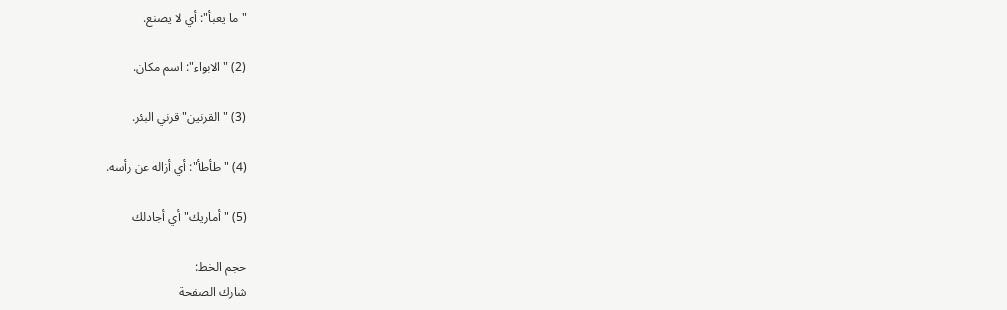"ما يعبأ": أي لا يصنع.

(2) "الابواء": اسم مكان.

(3) "القرنين"قرني البئر.

(4) "طأطأ": أي أزاله عن رأسه.

(5) "أماريك"أي أجادلك

حجم الخط:
شارك الصفحة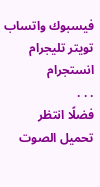فيسبوك واتساب تويتر تليجرام انستجرام
. . .
فضلًا انتظر تحميل الصوت